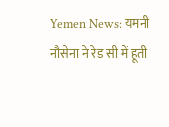Yemen News: यमनी नौसेना ने रेड सी में हूती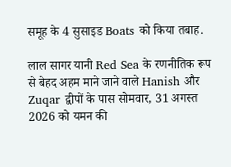समूह के 4 सुसाइड Boats को किया तबाह.

लाल सागर यानी Red Sea के रणनीतिक रूप से बेहद अहम माने जाने वाले Hanish और Zuqar द्वीपों के पास सोमवार, 31 अगस्त 2026 को यमन की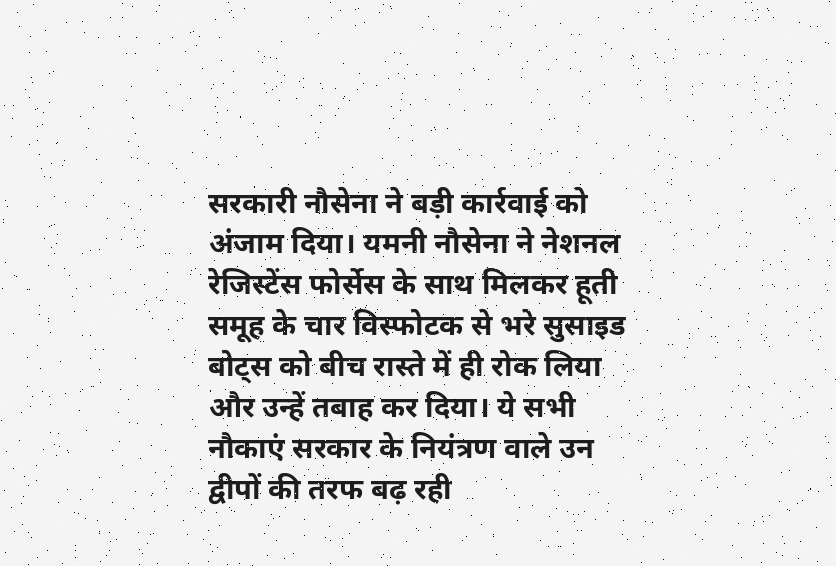सरकारी नौसेना ने बड़ी कार्रवाई को अंजाम दिया। यमनी नौसेना ने नेशनल रेजिस्टेंस फोर्सेस के साथ मिलकर हूती समूह के चार विस्फोटक से भरे सुसाइड बोट्स को बीच रास्ते में ही रोक लिया और उन्हें तबाह कर दिया। ये सभी नौकाएं सरकार के नियंत्रण वाले उन द्वीपों की तरफ बढ़ रही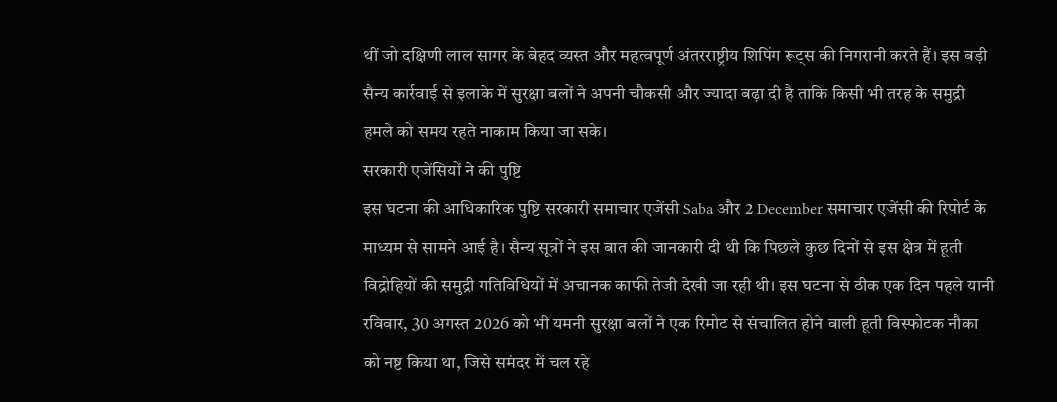थीं जो दक्षिणी लाल सागर के बेहद व्यस्त और महत्वपूर्ण अंतरराष्ट्रीय शिपिंग रूट्स की निगरानी करते हैं। इस बड़ी सैन्य कार्रवाई से इलाके में सुरक्षा बलों ने अपनी चौकसी और ज्यादा बढ़ा दी है ताकि किसी भी तरह के समुद्री हमले को समय रहते नाकाम किया जा सके।
सरकारी एजेंसियों ने की पुष्टि
इस घटना की आधिकारिक पुष्टि सरकारी समाचार एजेंसी Saba और 2 December समाचार एजेंसी की रिपोर्ट के माध्यम से सामने आई है। सैन्य सूत्रों ने इस बात की जानकारी दी थी कि पिछले कुछ दिनों से इस क्षेत्र में हूती विद्रोहियों की समुद्री गतिविधियों में अचानक काफी तेजी देखी जा रही थी। इस घटना से ठीक एक दिन पहले यानी रविवार, 30 अगस्त 2026 को भी यमनी सुरक्षा बलों ने एक रिमोट से संचालित होने वाली हूती विस्फोटक नौका को नष्ट किया था, जिसे समंदर में चल रहे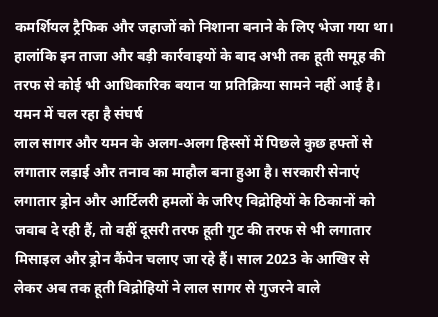कमर्शियल ट्रैफिक और जहाजों को निशाना बनाने के लिए भेजा गया था। हालांकि इन ताजा और बड़ी कार्रवाइयों के बाद अभी तक हूती समूह की तरफ से कोई भी आधिकारिक बयान या प्रतिक्रिया सामने नहीं आई है।
यमन में चल रहा है संघर्ष
लाल सागर और यमन के अलग-अलग हिस्सों में पिछले कुछ हफ्तों से लगातार लड़ाई और तनाव का माहौल बना हुआ है। सरकारी सेनाएं लगातार ड्रोन और आर्टिलरी हमलों के जरिए विद्रोहियों के ठिकानों को जवाब दे रही हैं, तो वहीं दूसरी तरफ हूती गुट की तरफ से भी लगातार मिसाइल और ड्रोन कैंपेन चलाए जा रहे हैं। साल 2023 के आखिर से लेकर अब तक हूती विद्रोहियों ने लाल सागर से गुजरने वाले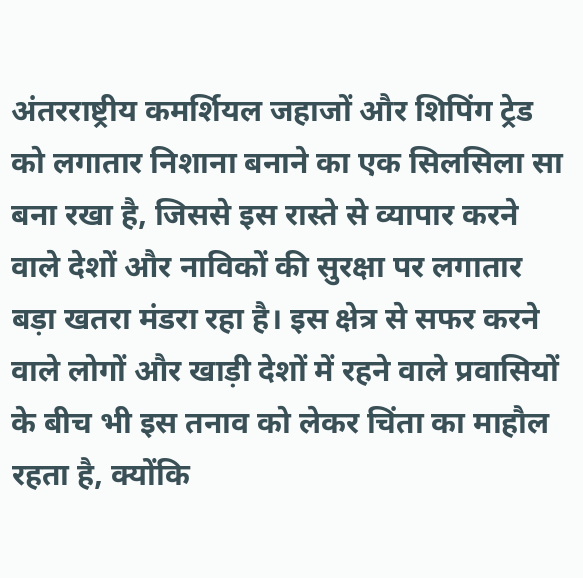अंतरराष्ट्रीय कमर्शियल जहाजों और शिपिंग ट्रेड को लगातार निशाना बनाने का एक सिलसिला सा बना रखा है, जिससे इस रास्ते से व्यापार करने वाले देशों और नाविकों की सुरक्षा पर लगातार बड़ा खतरा मंडरा रहा है। इस क्षेत्र से सफर करने वाले लोगों और खाड़ी देशों में रहने वाले प्रवासियों के बीच भी इस तनाव को लेकर चिंता का माहौल रहता है, क्योंकि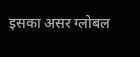इसका असर ग्लोबल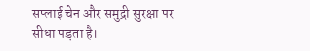सप्लाई चेन और समुद्री सुरक्षा पर सीधा पड़ता है।